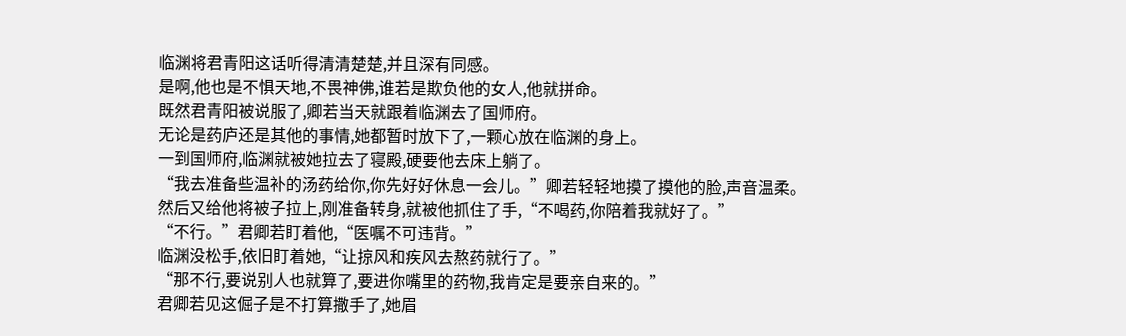临渊将君青阳这话听得清清楚楚,并且深有同感。
是啊,他也是不惧天地,不畏神佛,谁若是欺负他的女人,他就拼命。
既然君青阳被说服了,卿若当天就跟着临渊去了国师府。
无论是药庐还是其他的事情,她都暂时放下了,一颗心放在临渊的身上。
一到国师府,临渊就被她拉去了寝殿,硬要他去床上躺了。
“我去准备些温补的汤药给你,你先好好休息一会儿。”卿若轻轻地摸了摸他的脸,声音温柔。
然后又给他将被子拉上,刚准备转身,就被他抓住了手,“不喝药,你陪着我就好了。”
“不行。”君卿若盯着他,“医嘱不可违背。”
临渊没松手,依旧盯着她,“让掠风和疾风去熬药就行了。”
“那不行,要说别人也就算了,要进你嘴里的药物,我肯定是要亲自来的。”
君卿若见这倔子是不打算撒手了,她眉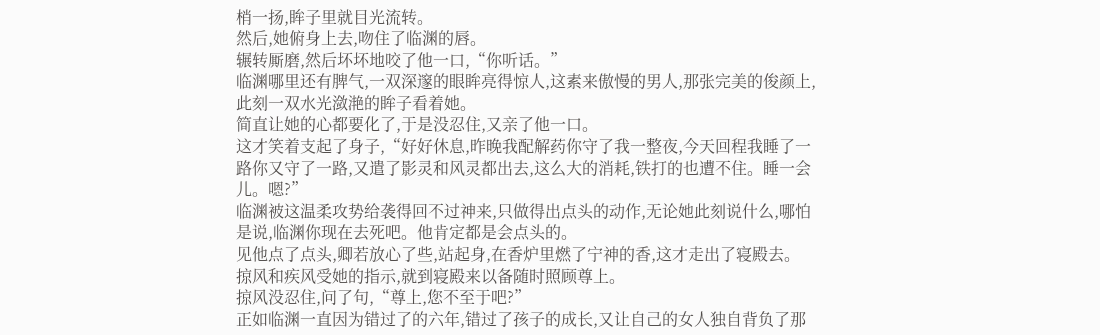梢一扬,眸子里就目光流转。
然后,她俯身上去,吻住了临渊的唇。
辗转厮磨,然后坏坏地咬了他一口,“你听话。”
临渊哪里还有脾气,一双深邃的眼眸亮得惊人,这素来傲慢的男人,那张完美的俊颜上,此刻一双水光潋滟的眸子看着她。
简直让她的心都要化了,于是没忍住,又亲了他一口。
这才笑着支起了身子,“好好休息,昨晚我配解药你守了我一整夜,今天回程我睡了一路你又守了一路,又遣了影灵和风灵都出去,这么大的消耗,铁打的也遭不住。睡一会儿。嗯?”
临渊被这温柔攻势给袭得回不过神来,只做得出点头的动作,无论她此刻说什么,哪怕是说,临渊你现在去死吧。他肯定都是会点头的。
见他点了点头,卿若放心了些,站起身,在香炉里燃了宁神的香,这才走出了寝殿去。
掠风和疾风受她的指示,就到寝殿来以备随时照顾尊上。
掠风没忍住,问了句,“尊上,您不至于吧?”
正如临渊一直因为错过了的六年,错过了孩子的成长,又让自己的女人独自背负了那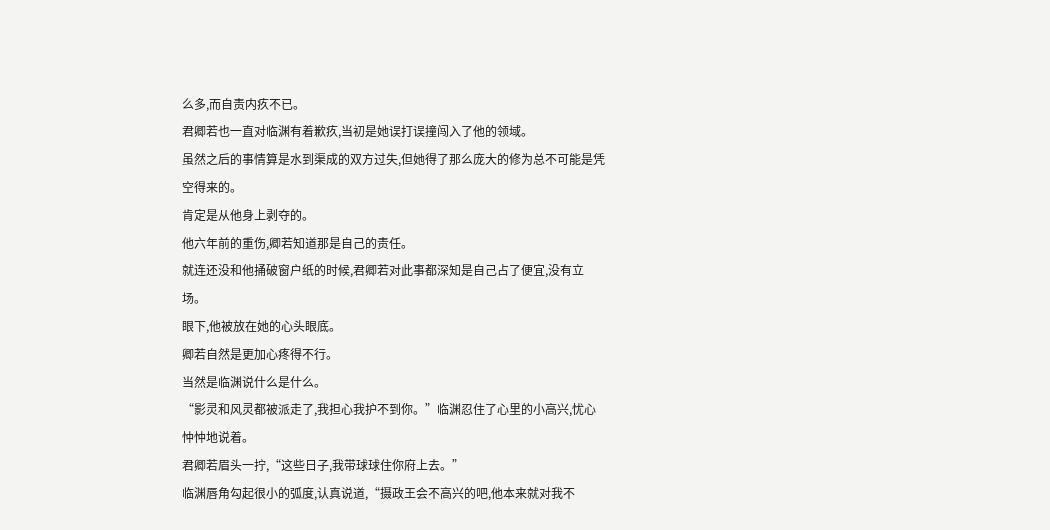么多,而自责内疚不已。
君卿若也一直对临渊有着歉疚,当初是她误打误撞闯入了他的领域。
虽然之后的事情算是水到渠成的双方过失,但她得了那么庞大的修为总不可能是凭空得来的。
肯定是从他身上剥夺的。
他六年前的重伤,卿若知道那是自己的责任。
就连还没和他捅破窗户纸的时候,君卿若对此事都深知是自己占了便宜,没有立场。
眼下,他被放在她的心头眼底。
卿若自然是更加心疼得不行。
当然是临渊说什么是什么。
“影灵和风灵都被派走了,我担心我护不到你。”临渊忍住了心里的小高兴,忧心忡忡地说着。
君卿若眉头一拧,“这些日子,我带球球住你府上去。”
临渊唇角勾起很小的弧度,认真说道,“摄政王会不高兴的吧,他本来就对我不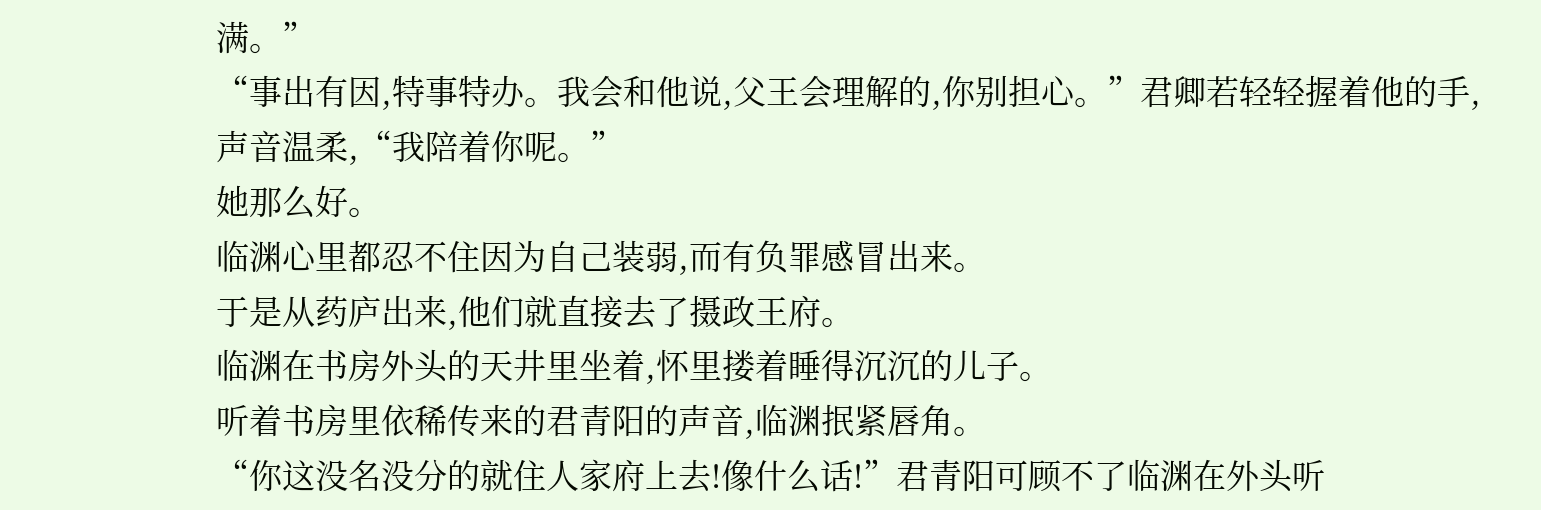满。”
“事出有因,特事特办。我会和他说,父王会理解的,你别担心。”君卿若轻轻握着他的手,声音温柔,“我陪着你呢。”
她那么好。
临渊心里都忍不住因为自己装弱,而有负罪感冒出来。
于是从药庐出来,他们就直接去了摄政王府。
临渊在书房外头的天井里坐着,怀里搂着睡得沉沉的儿子。
听着书房里依稀传来的君青阳的声音,临渊抿紧唇角。
“你这没名没分的就住人家府上去!像什么话!”君青阳可顾不了临渊在外头听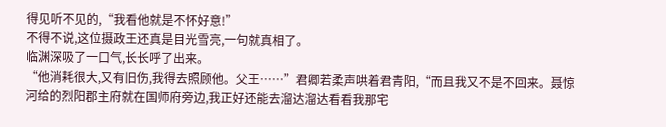得见听不见的,“我看他就是不怀好意!”
不得不说,这位摄政王还真是目光雪亮,一句就真相了。
临渊深吸了一口气,长长呼了出来。
“他消耗很大,又有旧伤,我得去照顾他。父王……”君卿若柔声哄着君青阳,“而且我又不是不回来。聂惊河给的烈阳郡主府就在国师府旁边,我正好还能去溜达溜达看看我那宅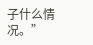子什么情况。”